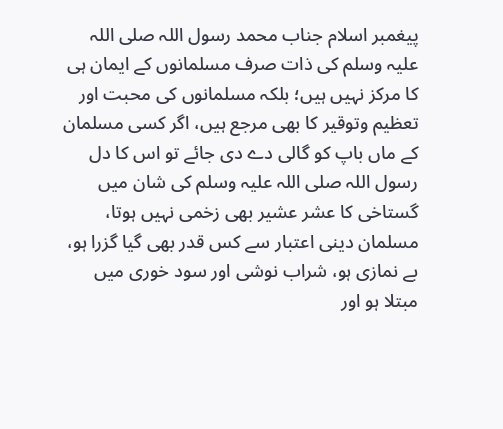پیغمبر اسلام جناب محمد رسول اللہ صلی اللہ علیہ وسلم کی ذات صرف مسلمانوں کے ایمان ہی کا مرکز نہیں ہیں؛ بلکہ مسلمانوں کی محبت اور تعظیم وتوقیر کا بھی مرجع ہیں، اگر کسی مسلمان کے ماں باپ کو گالی دے دی جائے تو اس کا دل رسول اللہ صلی اللہ علیہ وسلم کی شان میں گستاخی کا عشر عشیر بھی زخمی نہیں ہوتا، مسلمان دینی اعتبار سے کس قدر بھی گیا گزرا ہو، بے نمازی ہو، شراب نوشی اور سود خوری میں مبتلا ہو اور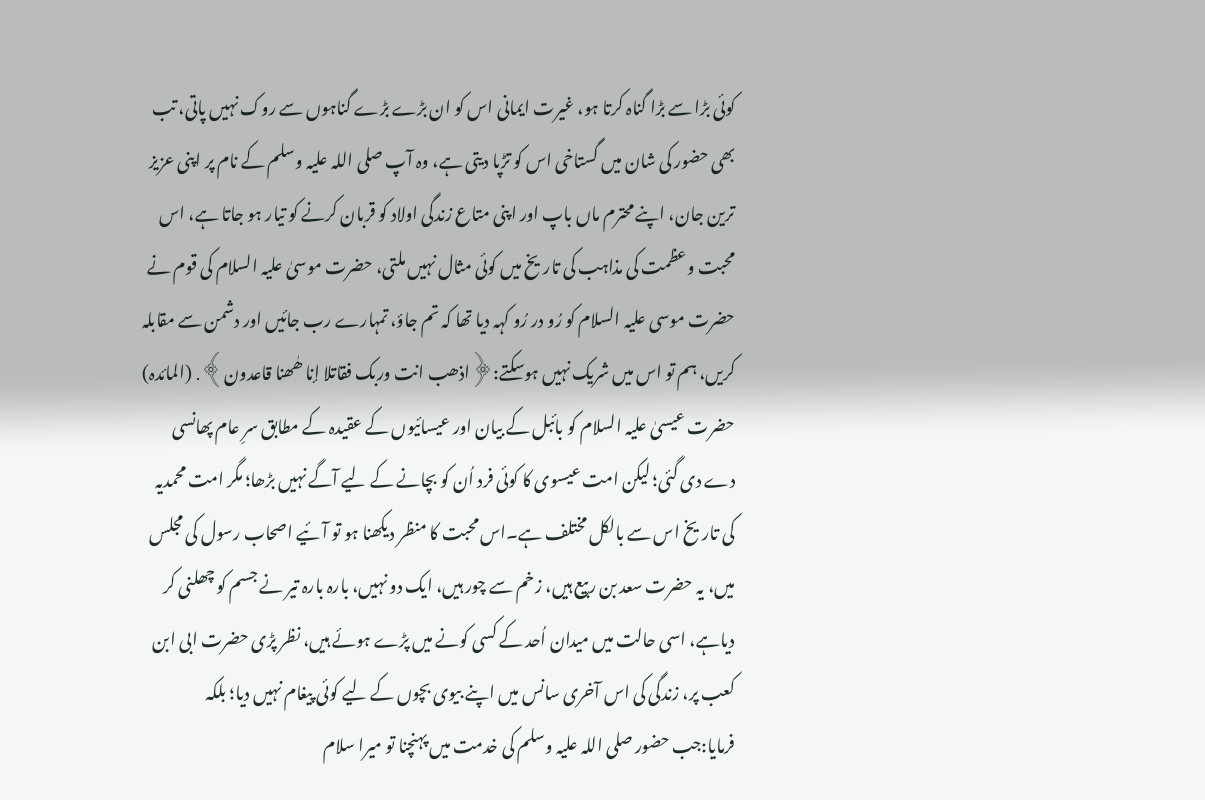کوئی بڑا سے بڑا گناہ کرتا ہو، غیرت ایمانی اس کو ان بڑے بڑے گناہوں سے روک نہیں پاتی، تب بھی حضور کی شان میں گستاخی اس کو تڑپا دیتی ہے، وہ آپ صلی اللہ علیہ وسلم کے نام پر اپنی عزیز ترین جان، اپنے محترم ماں باپ اور اپنی متاع زندگی اولاد کو قربان کرنے کو تیار ہو جاتا ہے، اس محبت وعظمت کی مذاہب کی تاریخ میں کوئی مثال نہیں ملتی، حضرت موسیٰ علیہ السلام کی قوم نے حضرت موسی علیہ السلام کو رُو در رُو کہہ دیا تھا کہ تم جاؤ، تمہارے رب جائیں اور دشمن سے مقابلہ کریں، ہم تو اس میں شریک نہیں ہوسکتے:﴿اذھب انت وربک فقاتلا إنا ھٰھنا قاعدون﴾․ (المائدہ)
حضرت عیسیٰ علیہ السلام کو بائبل کے بیان اور عیسائیوں کے عقیدہ کے مطابق سرِ عام پھانسی دے دی گئی؛ لیکن امت عیسوی کا کوئی فرد اُن کو بچانے کے لیے آگے نہیں بڑھا؛ مگر امت محمدیہ کی تاریخ اس سے بالکل مختلف ہے۔اس محبت کا منظر دیکھنا ہو تو آئیے اصحاب رسول کی مجلس میں، یہ حضرت سعد بن ربیع ہیں، زخم سے چور ہیں، ایک دو نہیں، بارہ بارہ تیر نے جسم کو چھلنی کر دیاہے، اسی حالت میں میدان اُحد کے کسی کونے میں پڑے ہوئے ہیں، نظر پڑی حضرت ابی ابن کعب پر، زندگی کی اس آخری سانس میں اپنے بیوی بچوں کے لیے کوئی پیغام نہیں دیا؛ بلکہ فرمایا:جب حضور صلی اللہ علیہ وسلم کی خدمت میں پہنچنا تو میرا سلام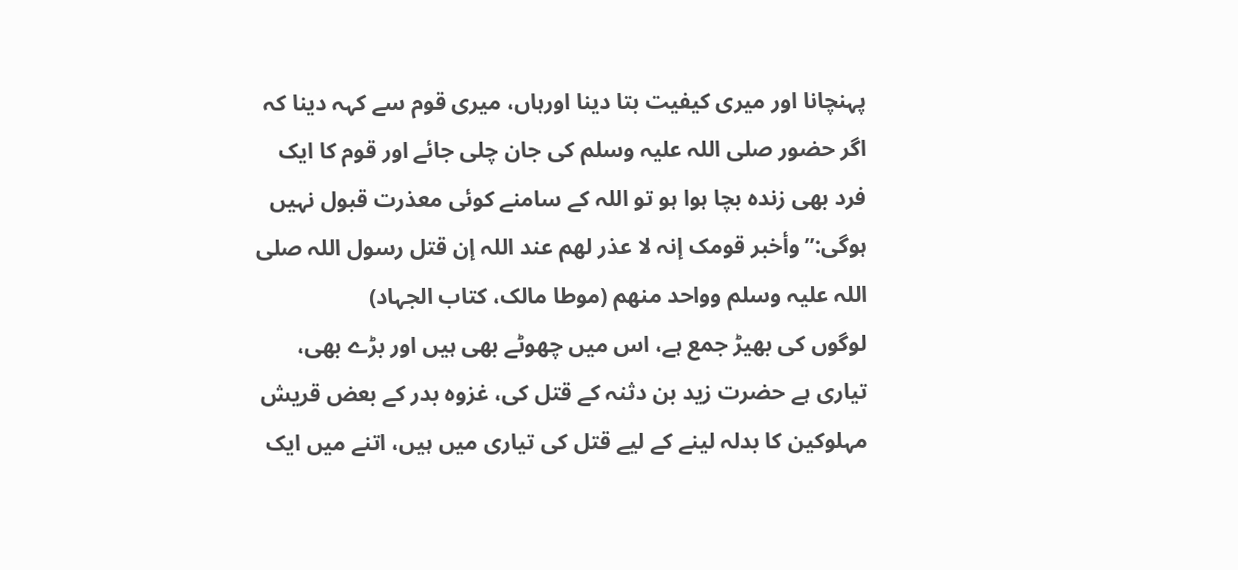پہنچانا اور میری کیفیت بتا دینا اورہاں، میری قوم سے کہہ دینا کہ اگر حضور صلی اللہ علیہ وسلم کی جان چلی جائے اور قوم کا ایک فرد بھی زندہ بچا ہوا ہو تو اللہ کے سامنے کوئی معذرت قبول نہیں ہوگی:”وأخبر قومک إنہ لا عذر لھم عند اللہ إن قتل رسول اللہ صلی اللہ علیہ وسلم وواحد منھم (موطا مالک، کتاب الجہاد)
لوگوں کی بھیڑ جمع ہے، اس میں چھوٹے بھی ہیں اور بڑے بھی، تیاری ہے حضرت زید بن دثنہ کے قتل کی، غزوہ بدر کے بعض قریش مہلوکین کا بدلہ لینے کے لیے قتل کی تیاری میں ہیں، اتنے میں ایک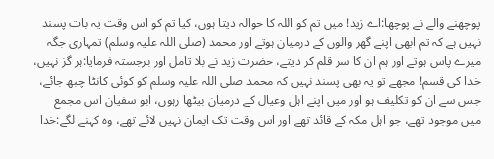پوچھنے والے نے پوچھا:اے زید! میں تم کو اللہ کا حوالہ دیتا ہوں، کیا تم کو اس وقت یہ بات پسند نہیں ہے کہ تم ابھی اپنے گھر والوں کے درمیان ہوتے اور محمد (صلی اللہ علیہ وسلم) تمہاری جگہ میرے پاس ہوتے اور ہم ان کا سر قلم کر دیتے، حضرت زید نے بلا تامل اور برجستہ فرمایا:ہر گز نہیں، خدا کی قسم! مجھے تو یہ بھی پسند نہیں کہ محمد صلی اللہ علیہ وسلم کو کوئی کانٹا چبھ جائے، جس سے ان کو تکلیف ہو اور میں اپنے اہل وعیال کے درمیان بیٹھا رہوں، ابو سفیان اس مجمع میں موجود تھے، جو اہل مکہ کے قائد تھے اور اس وقت تک ایمان نہیں لائے تھے، وہ کہنے لگے:خدا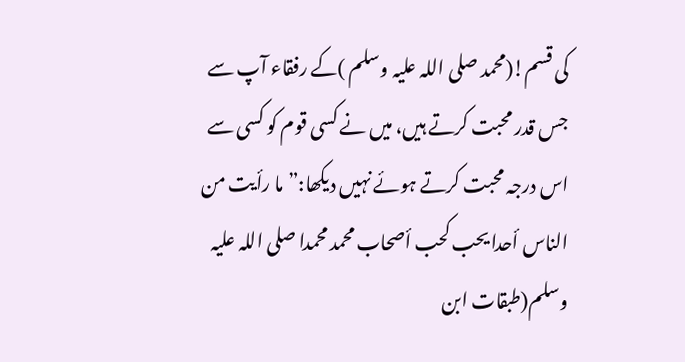کی قسم!(محمد صلی اللہ علیہ وسلم )کے رفقاء آپ سے جس قدر محبت کرتے ہیں، میں نے کسی قوم کو کسی سے اس درجہ محبت کرتے ہوئے نہیں دیکھا:”ما رأیت من الناس أحدا یحب کحب أصحاب محمد محمدا صلی اللہ علیہ وسلم(طبقات ابن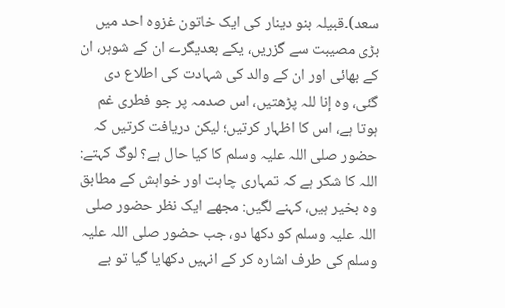سعد)۔قبیلہ بنو دینار کی ایک خاتون غزوہ احد میں بڑی مصیبت سے گزریں، یکے بعدیگرے ان کے شوہر، ان کے بھائی اور ان کے والد کی شہادت کی اطلاع دی گئی، وہ إنا للہ پڑھتیں، اس صدمہ پر جو فطری غم ہوتا ہے، اس کا اظہار کرتیں؛ لیکن دریافت کرتیں کہ حضور صلی اللہ علیہ وسلم کا کیا حال ہے؟ لوگ کہتے: اللہ کا شکر ہے کہ تمہاری چاہت اور خواہش کے مطابق وہ بخیر ہیں، کہنے لگیں: مجھے ایک نظر حضور صلی اللہ علیہ وسلم کو دکھا دو، جب حضور صلی اللہ علیہ وسلم کی طرف اشارہ کر کے انہیں دکھایا گیا تو بے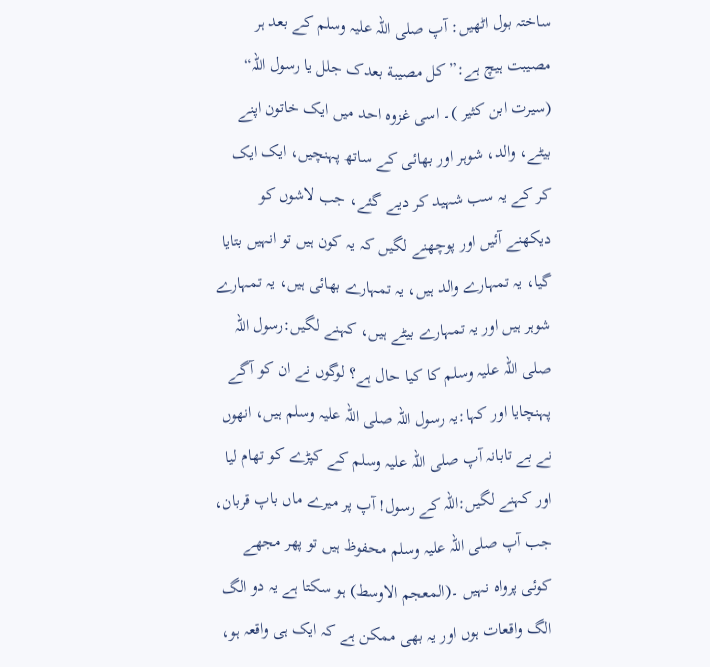ساختہ بول اٹھیں: آپ صلی اللہ علیہ وسلم کے بعد ہر مصیبت ہیچ ہے:”کل مصیبة بعدک جلل یا رسول اللہ“ (سیرت ابن کثیر )۔ اسی غزوہ احد میں ایک خاتون اپنے بیٹے، والد، شوہر اور بھائی کے ساتھ پہنچیں، ایک ایک کر کے یہ سب شہید کر دیے گئے، جب لاشوں کو دیکھنے آئیں اور پوچھنے لگیں کہ یہ کون ہیں تو انہیں بتایا گیا، یہ تمہارے والد ہیں، یہ تمہارے بھائی ہیں، یہ تمہارے شوہر ہیں اور یہ تمہارے بیٹے ہیں، کہنے لگیں:رسول اللہ صلی اللہ علیہ وسلم کا کیا حال ہے؟ لوگوں نے ان کو آگے پہنچایا اور کہا:یہ رسول اللہ صلی اللہ علیہ وسلم ہیں، انھوں نے بے تابانہ آپ صلی اللہ علیہ وسلم کے کپڑے کو تھام لیا اور کہنے لگیں:اللہ کے رسول! آپ پر میرے ماں باپ قربان، جب آپ صلی اللہ علیہ وسلم محفوظ ہیں تو پھر مجھے کوئی پرواہ نہیں ۔(المعجم الاوسط) ہو سکتا ہے یہ دو الگ الگ واقعات ہوں اور یہ بھی ممکن ہے کہ ایک ہی واقعہ ہو،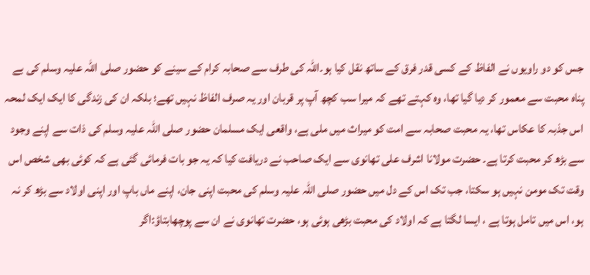جس کو دو راویوں نے الفاظ کے کسی قدر فرق کے ساتھ نقل کیا ہو۔اللہ کی طرف سے صحابہ کرام کے سینے کو حضور صلی اللہ علیہ وسلم کی بے پناہ محبت سے معمور کر دیا گیا تھا، وہ کہتے تھے کہ میرا سب کچھ آپ پر قربان اور یہ صرف الفاظ نہیں تھے؛ بلکہ ان کی زندگی کا ایک ایک لمحہ اس جذبہ کا عکاس تھا، یہ محبت صحابہ سے امت کو میراث میں ملی ہے، واقعی ایک مسلمان حضور صلی اللہ علیہ وسلم کی ذات سے اپنے وجود سے بڑھ کر محبت کرتا ہے۔ حضرت مولانا اشرف علی تھانوی سے ایک صاحب نے دریافت کیا کہ یہ جو بات فرمائی گئی ہے کہ کوئی بھی شخص اس وقت تک مومن نہیں ہو سکتا، جب تک اس کے دل میں حضور صلی اللہ علیہ وسلم کی محبت اپنی جان، اپنے ماں باپ اور اپنی اولاد سے بڑھ کر نہ ہو، اس میں تامل ہوتا ہے ، ایسا لگتا ہے کہ اولاد کی محبت بڑھی ہوئی ہو، حضرت تھانوی نے ان سے پوچھابتاؤ:اگر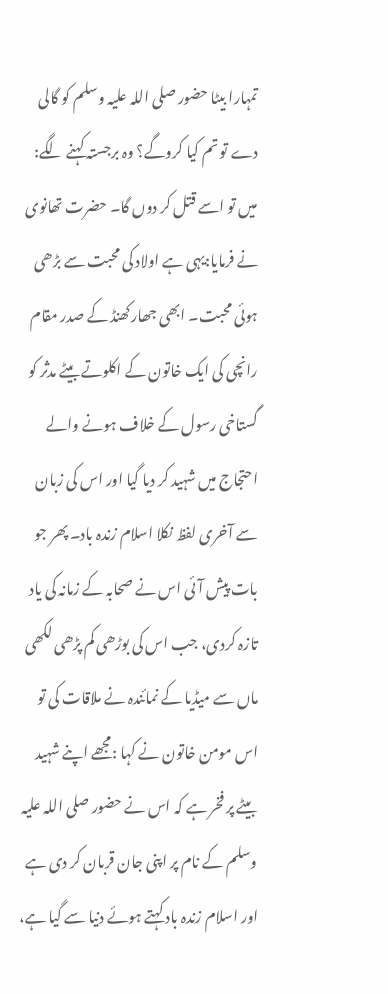تمہارا بیٹا حضور صلی اللہ علیہ وسلم کو گالی دے تو تم کیا کروگے؟ وہ برجستہ کہنے لگے: میں تو اسے قتل کر دوں گا۔ حضرت تھانوی نے فرمایا:یہی ہے اولاد کی محبت سے بڑھی ہوئی محبت۔ ابھی جھارکھنڈ کے صدر مقام رانچی کی ایک خاتون کے اکلوتے بیٹے مدثر کو گستاخی رسول کے خلاف ہونے والے احتجاج میں شہید کر دیا گیا اور اس کی زبان سے آخری لفظ نکلا اسلام زندہ باد۔ پھر جو بات پیش آئی اس نے صحابہ کے زمانہ کی یاد تازہ کردی، جب اس کی بوڑھی کم پڑھی لکھی ماں سے میڈیا کے نمائندہ نے ملاقات کی تو اس مومن خاتون نے کہا :مجھے اپنے شہید بیٹے پر فخر ہے کہ اس نے حضور صلی اللہ علیہ وسلم کے نام پر اپنی جان قربان کر دی ہے اور اسلام زندہ باد کہتے ہوئے دنیا سے گیا ہے،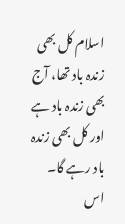اسلام کل بھی زندہ باد تھا، آج بھی زندہ باد ہے اور کل بھی زندہ باد رہے گا۔ اس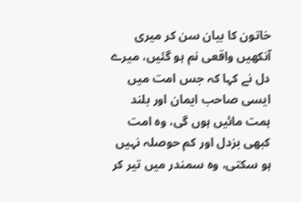خاتون کا بیان سن کر میری آنکھیں واقعی نم ہو گئیں، میرے دل نے کہا کہ جس امت میں ایسی صاحب ایمان اور بلند ہمت مائیں ہوں گی، وہ امت کبھی بزدل اور کم حوصلہ نہیں ہو سکتی، وہ سمندر میں تیر کر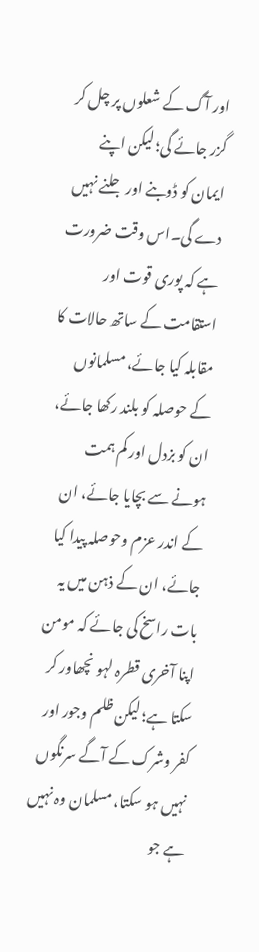اور آگ کے شعلوں پر چل کر گزر جائے گی؛ لیکن اپنے ایمان کو ڈوبنے اور جلنے نہیں دے گی۔اس وقت ضرورت ہے کہ پوری قوت اور استقامت کے ساتھ حالات کا مقابلہ کیا جائے، مسلمانوں کے حوصلہ کو بلند رکھا جائے، ان کو بزدل اور کم ہمت ہونے سے بچایا جائے، ان کے اندر عزم وحوصلہ پیدا کیا جائے، ان کے ذہن میں یہ بات راسخ کی جائے کہ مومن اپنا آخری قطرہ لہو نچھاور کر سکتا ہے؛ لیکن ظلم وجور اور کفر وشرک کے آگے سرنگوں نہیں ہو سکتا، مسلمان وہ نہیں ہے جو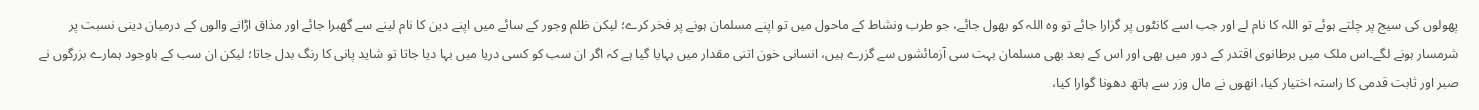پھولوں کی سیج پر چلتے ہوئے تو اللہ کا نام لے اور جب اسے کانٹوں پر گزارا جائے تو وہ اللہ کو بھول جائے، جو طرب ونشاط کے ماحول میں تو اپنے مسلمان ہونے پر فخر کرے؛ لیکن ظلم وجور کے سائے میں اپنے دین کا نام لینے سے گھبرا جائے اور مذاق اڑانے والوں کے درمیان دینی نسبت پر شرمسار ہونے لگے۔اس ملک میں برطانوی اقتدر کے دور میں بھی اور اس کے بعد بھی مسلمان بہت سی آزمائشوں سے گزرے ہیں، انسانی خون اتنی مقدار میں بہایا گیا ہے کہ اگر ان سب کو کسی دریا میں بہا دیا جاتا تو شاید پانی کا رنگ بدل جاتا؛ لیکن ان سب کے باوجود ہمارے بزرگوں نے صبر اور ثابت قدمی کا راستہ اختیار کیا، انھوں نے مال وزر سے ہاتھ دھونا گوارا کیا،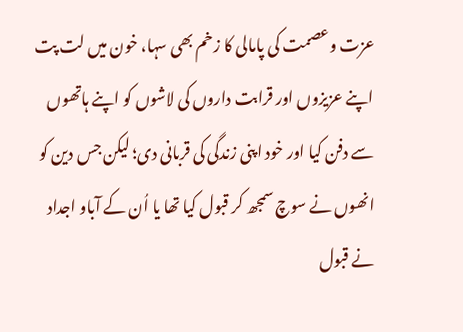عزت وعصمت کی پامالی کا زخم بھی سہا، خون میں لت پت اپنے عزیزوں اور قرابت داروں کی لاشوں کو اپنے ہاتھوں سے دفن کیا اور خود اپنی زندگی کی قربانی دی؛ لیکن جس دین کو انھوں نے سوچ سمجھ کر قبول کیا تھا یا اُن کے آباو اجداد نے قبول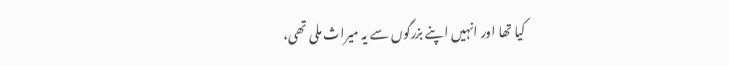کیا تھا اور انہیں اپنے بزرگوں سے یہ میراث ملی تھی،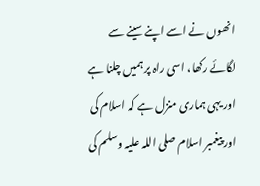انھوں نے اسے اپنے سینے سے لگائے رکھا، اسی راہ پر ہمیں چلنا ہے اور یہی ہماری منزل ہے کہ اسلام کی اور پیغمبر اسلام صلی اللہ علیہ وسلم کی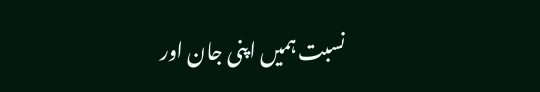نسبت ہمیں اپنی جان اور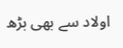اولاد سے بھی بڑھ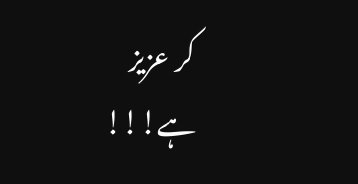کر عزیز ہے!!!